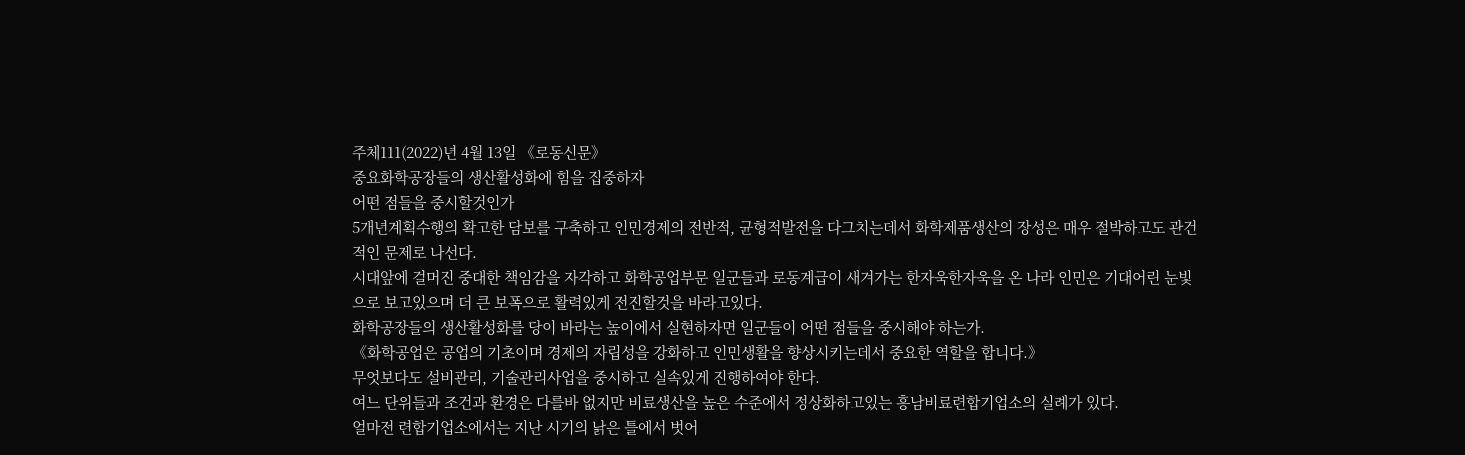주체111(2022)년 4월 13일 《로동신문》
중요화학공장들의 생산활성화에 힘을 집중하자
어떤 점들을 중시할것인가
5개년계획수행의 확고한 담보를 구축하고 인민경제의 전반적, 균형적발전을 다그치는데서 화학제품생산의 장성은 매우 절박하고도 관건적인 문제로 나선다.
시대앞에 걸머진 중대한 책임감을 자각하고 화학공업부문 일군들과 로동계급이 새겨가는 한자욱한자욱을 온 나라 인민은 기대어린 눈빛으로 보고있으며 더 큰 보폭으로 활력있게 전진할것을 바라고있다.
화학공장들의 생산활성화를 당이 바라는 높이에서 실현하자면 일군들이 어떤 점들을 중시해야 하는가.
《화학공업은 공업의 기초이며 경제의 자립성을 강화하고 인민생활을 향상시키는데서 중요한 역할을 합니다.》
무엇보다도 설비관리, 기술관리사업을 중시하고 실속있게 진행하여야 한다.
여느 단위들과 조건과 환경은 다를바 없지만 비료생산을 높은 수준에서 정상화하고있는 흥남비료련합기업소의 실례가 있다.
얼마전 련합기업소에서는 지난 시기의 낡은 틀에서 벗어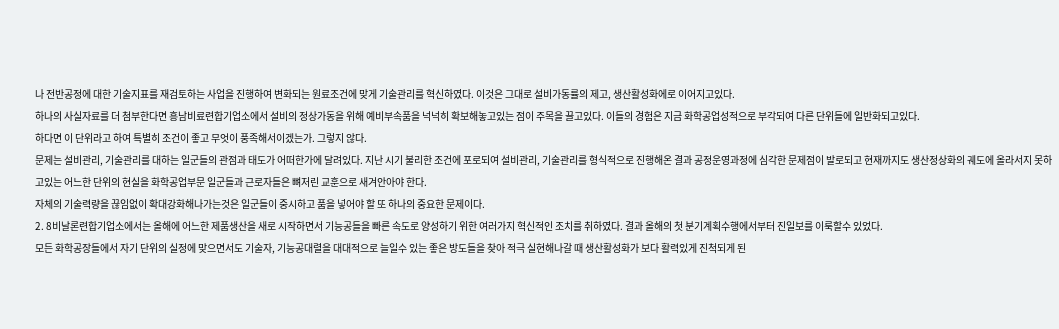나 전반공정에 대한 기술지표를 재검토하는 사업을 진행하여 변화되는 원료조건에 맞게 기술관리를 혁신하였다. 이것은 그대로 설비가동률의 제고, 생산활성화에로 이어지고있다.
하나의 사실자료를 더 첨부한다면 흥남비료련합기업소에서 설비의 정상가동을 위해 예비부속품을 넉넉히 확보해놓고있는 점이 주목을 끌고있다. 이들의 경험은 지금 화학공업성적으로 부각되여 다른 단위들에 일반화되고있다.
하다면 이 단위라고 하여 특별히 조건이 좋고 무엇이 풍족해서이겠는가. 그렇지 않다.
문제는 설비관리, 기술관리를 대하는 일군들의 관점과 태도가 어떠한가에 달려있다. 지난 시기 불리한 조건에 포로되여 설비관리, 기술관리를 형식적으로 진행해온 결과 공정운영과정에 심각한 문제점이 발로되고 현재까지도 생산정상화의 궤도에 올라서지 못하고있는 어느한 단위의 현실을 화학공업부문 일군들과 근로자들은 뼈저린 교훈으로 새겨안아야 한다.
자체의 기술력량을 끊임없이 확대강화해나가는것은 일군들이 중시하고 품을 넣어야 할 또 하나의 중요한 문제이다.
2. 8비날론련합기업소에서는 올해에 어느한 제품생산을 새로 시작하면서 기능공들을 빠른 속도로 양성하기 위한 여러가지 혁신적인 조치를 취하였다. 결과 올해의 첫 분기계획수행에서부터 진일보를 이룩할수 있었다.
모든 화학공장들에서 자기 단위의 실정에 맞으면서도 기술자, 기능공대렬을 대대적으로 늘일수 있는 좋은 방도들을 찾아 적극 실현해나갈 때 생산활성화가 보다 활력있게 진척되게 된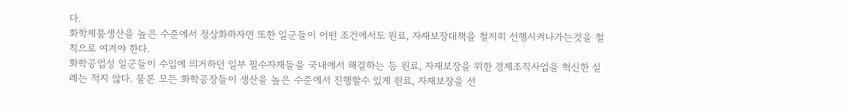다.
화학제품생산을 높은 수준에서 정상화하자면 또한 일군들이 어떤 조건에서도 원료, 자재보장대책을 철저히 선행시켜나가는것을 철칙으로 여겨야 한다.
화학공업성 일군들이 수입에 의거하던 일부 필수자재들을 국내에서 해결하는 등 원료, 자재보장을 위한 경제조직사업을 혁신한 실례는 적지 않다. 물론 모든 화학공장들이 생산을 높은 수준에서 진행할수 있게 원료, 자재보장을 선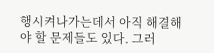행시켜나가는데서 아직 해결해야 할 문제들도 있다. 그러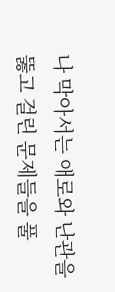나 막아서는 애로와 난관을 뚫고 걸린 문제들을 풀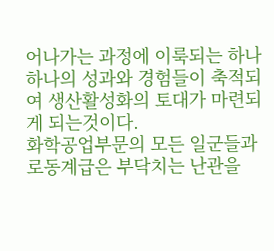어나가는 과정에 이룩되는 하나하나의 성과와 경험들이 축적되여 생산활성화의 토대가 마련되게 되는것이다.
화학공업부문의 모든 일군들과 로동계급은 부닥치는 난관을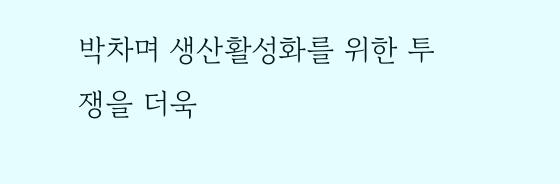박차며 생산활성화를 위한 투쟁을 더욱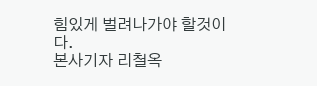힘있게 벌려나가야 할것이다.
본사기자 리철옥